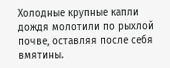Холодные крупные капли дождя молотили по рыхлой почве, оставляя после себя вмятины.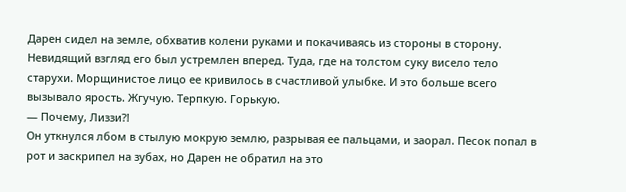Дарен сидел на земле, обхватив колени руками и покачиваясь из стороны в сторону. Невидящий взгляд его был устремлен вперед. Туда, где на толстом суку висело тело старухи. Морщинистое лицо ее кривилось в счастливой улыбке. И это больше всего вызывало ярость. Жгучую. Терпкую. Горькую.
— Почему, Лиззи⁈
Он уткнулся лбом в стылую мокрую землю, разрывая ее пальцами, и заорал. Песок попал в рот и заскрипел на зубах, но Дарен не обратил на это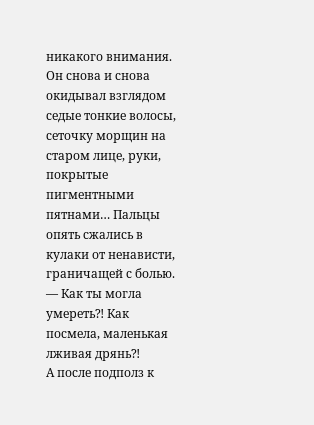никакого внимания. Он снова и снова окидывал взглядом седые тонкие волосы, сеточку морщин на старом лице, руки, покрытые пигментными пятнами… Пальцы опять сжались в кулаки от ненависти, граничащей с болью.
— Как ты могла умереть⁈ Как посмела, маленькая лживая дрянь⁈
А после подполз к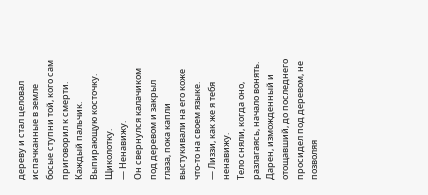дереву и стал целовал испачканные в земле босые ступни той, кого сам приговорил к смерти. Каждый пальчик. Выпирающую косточку. Щиколотку.
— Ненавижу.
Он свернулся калачиком под деревом и закрыл глаза, пока капли выстукивали на его коже что-то на своем языке.
— Лиззи, как же я тебя ненавижу.
Тело сняли, когда оно, разлагаясь, начало вонять.
Дарен, изможденный и отощавший, до последнего просидел под деревом, не позволяя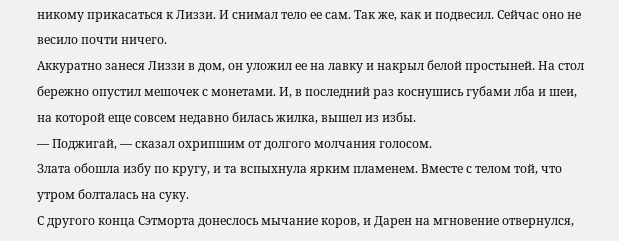никому прикасаться к Лиззи. И снимал тело ее сам. Так же, как и подвесил. Сейчас оно не весило почти ничего.
Аккуратно занеся Лиззи в дом, он уложил ее на лавку и накрыл белой простыней. На стол бережно опустил мешочек с монетами. И, в последний раз коснушись губами лба и шеи, на которой еще совсем недавно билась жилка, вышел из избы.
— Поджигай, — сказал охрипшим от долгого молчания голосом.
Злата обошла избу по кругу, и та вспыхнула ярким пламенем. Вместе с телом той, что утром болталась на суку.
С другого конца Сэтморта донеслось мычание коров, и Дарен на мгновение отвернулся,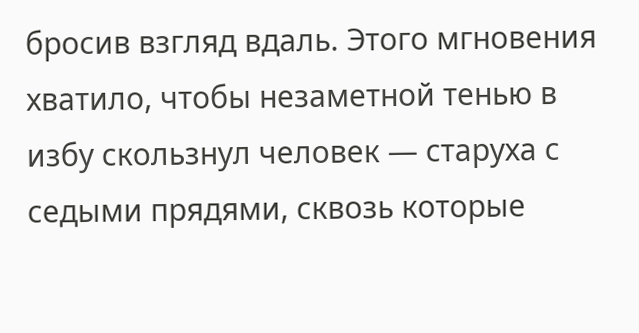бросив взгляд вдаль. Этого мгновения хватило, чтобы незаметной тенью в избу скользнул человек — старуха с седыми прядями, сквозь которые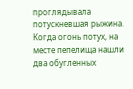проглядывала потускневшая рыжина.
Когда огонь потух, на месте пепелища нашли два обугленных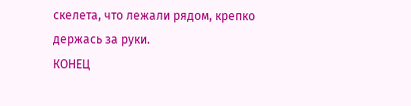скелета, что лежали рядом, крепко держась за руки.
КОНЕЦ